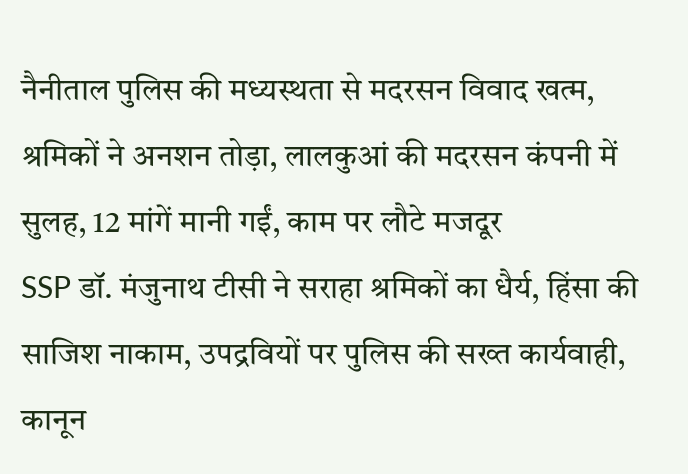नैनीताल पुलिस की मध्यस्थता से मदरसन विवाद खत्म, श्रमिकों ने अनशन तोड़ा, लालकुआं की मदरसन कंपनी में सुलह, 12 मांगें मानी गईं, काम पर लौटे मजदूर
SSP डॉ. मंजुनाथ टीसी ने सराहा श्रमिकों का धैर्य, हिंसा की साजिश नाकाम, उपद्रवियों पर पुलिस की सख्त कार्यवाही, कानून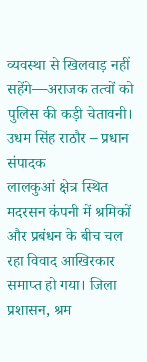व्यवस्था से खिलवाड़ नहीं सहेंगे—अराजक तत्वों को पुलिस की कड़ी चेतावनी।
उधम सिंह राठौर – प्रधान संपादक
लालकुआं क्षेत्र स्थित मदरसन कंपनी में श्रमिकों और प्रबंधन के बीच चल रहा विवाद आखिरकार समाप्त हो गया। जिला प्रशासन, श्रम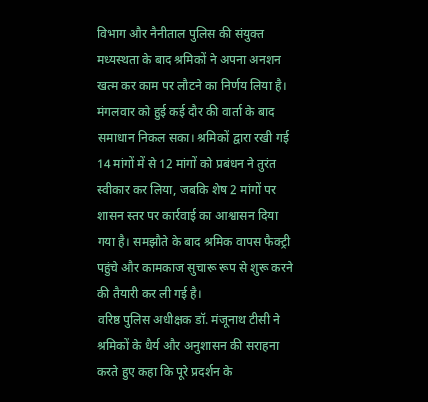विभाग और नैनीताल पुलिस की संयुक्त मध्यस्थता के बाद श्रमिकों ने अपना अनशन खत्म कर काम पर लौटने का निर्णय लिया है।
मंगलवार को हुई कई दौर की वार्ता के बाद समाधान निकल सका। श्रमिकों द्वारा रखी गई 14 मांगों में से 12 मांगों को प्रबंधन ने तुरंत स्वीकार कर लिया, जबकि शेष 2 मांगों पर शासन स्तर पर कार्रवाई का आश्वासन दिया गया है। समझौते के बाद श्रमिक वापस फैक्ट्री पहुंचे और कामकाज सुचारू रूप से शुरू करने की तैयारी कर ली गई है।
वरिष्ठ पुलिस अधीक्षक डॉ. मंजूनाथ टीसी ने श्रमिकों के धैर्य और अनुशासन की सराहना करते हुए कहा कि पूरे प्रदर्शन के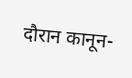दौरान कानून-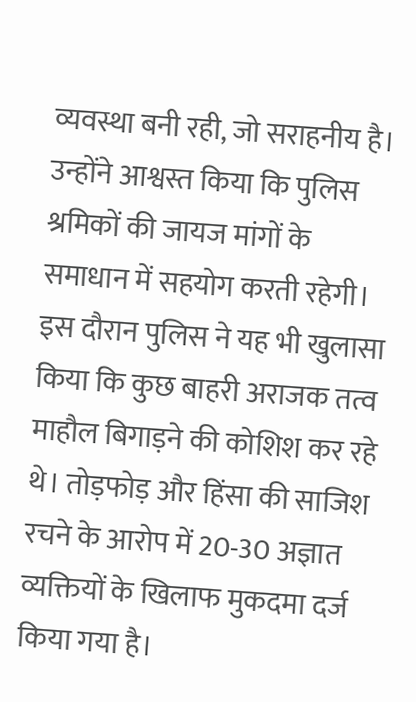व्यवस्था बनी रही, जो सराहनीय है। उन्होंने आश्वस्त किया कि पुलिस श्रमिकों की जायज मांगों के समाधान में सहयोग करती रहेगी।
इस दौरान पुलिस ने यह भी खुलासा किया कि कुछ बाहरी अराजक तत्व माहौल बिगाड़ने की कोशिश कर रहे थे। तोड़फोड़ और हिंसा की साजिश रचने के आरोप में 20-30 अज्ञात व्यक्तियों के खिलाफ मुकदमा दर्ज किया गया है।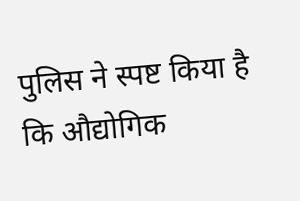पुलिस ने स्पष्ट किया है कि औद्योगिक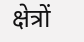क्षेत्रों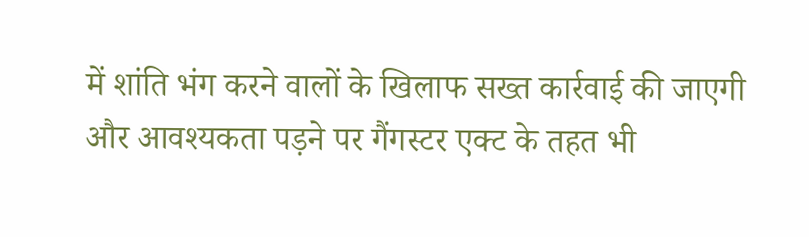में शांति भंग करने वालों के खिलाफ सख्त कार्रवाई की जाएगी और आवश्यकता पड़ने पर गैंगस्टर एक्ट के तहत भी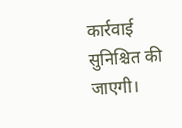कार्रवाई सुनिश्चित की जाएगी।